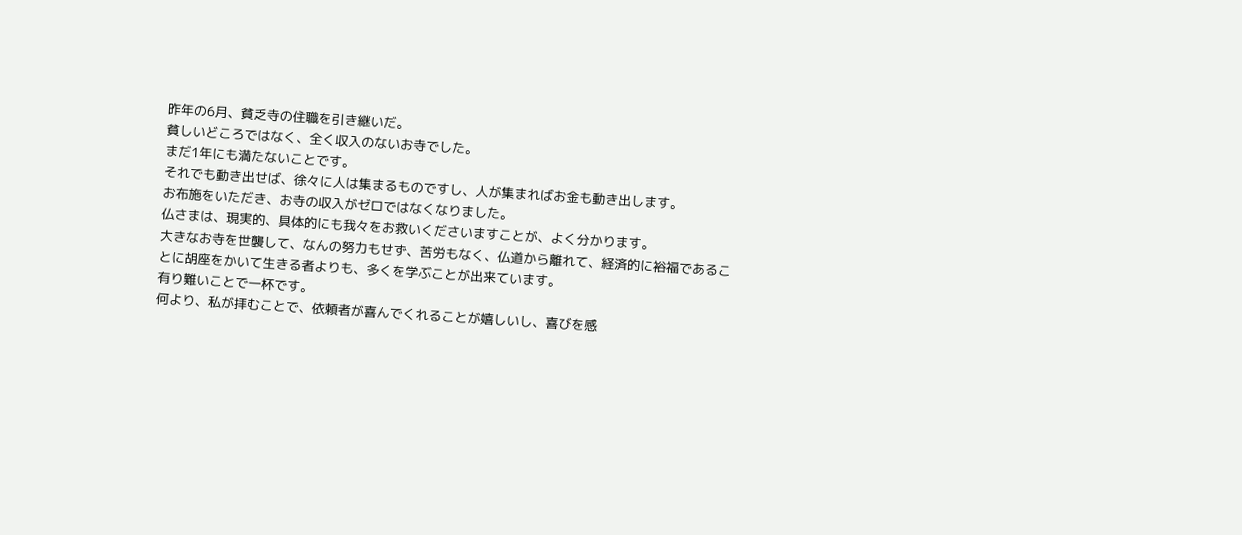昨年の6月、貧乏寺の住職を引き継いだ。
貧しいどころではなく、全く収入のないお寺でした。
まだ1年にも満たないことです。
それでも動き出せば、徐々に人は集まるものですし、人が集まればお金も動き出します。
お布施をいただき、お寺の収入がゼロではなくなりました。
仏さまは、現実的、具体的にも我々をお救いくださいますことが、よく分かります。
大きなお寺を世襲して、なんの努力もせず、苦労もなく、仏道から離れて、経済的に裕福であることに胡座をかいて生きる者よりも、多くを学ぶことが出来ています。
有り難いことで一杯です。
何より、私が拝むことで、依頼者が喜んでくれることが嬉しいし、喜びを感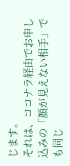じます。
それは、ココナラ経由でお申し込みの「顔が見えない相手」でも同じ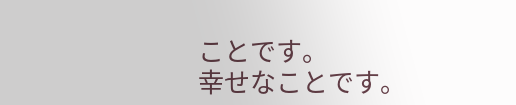ことです。
幸せなことです。